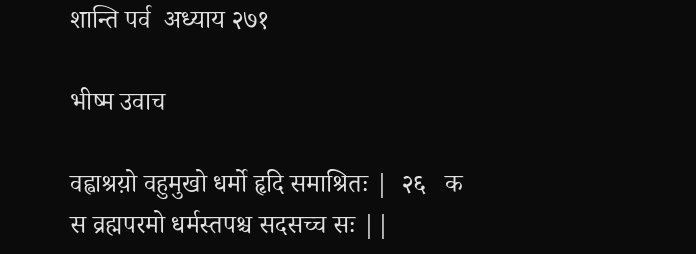शान्ति पर्व  अध्याय २७१

भीष्म उवाच

वह्वाश्रय़ो वहुमुखो धर्मो हृदि समाश्रितः |  २६   क
स व्रह्मपरमो धर्मस्तपश्च सदसच्च सः ||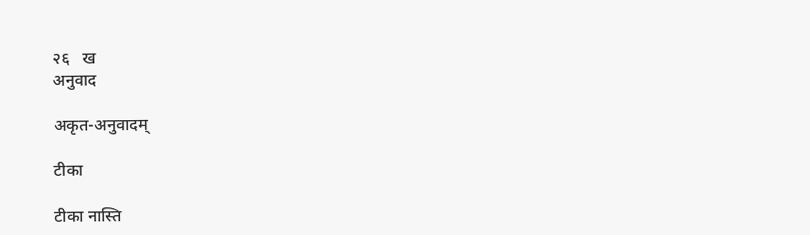२६   ख
अनुवाद

अकृत-अनुवादम्

टीका

टीका नास्ति